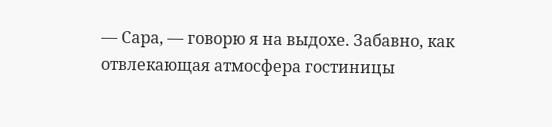— Сара, — говорю я на выдохе. Забавно, как отвлекающая атмосфера гостиницы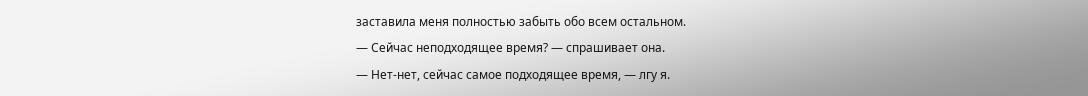заставила меня полностью забыть обо всем остальном.
— Сейчас неподходящее время? — спрашивает она.
— Нет-нет, сейчас самое подходящее время, — лгу я.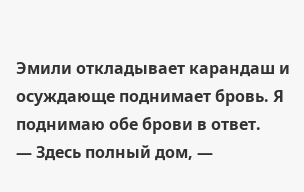Эмили откладывает карандаш и осуждающе поднимает бровь. Я поднимаю обе брови в ответ.
— Здесь полный дом, —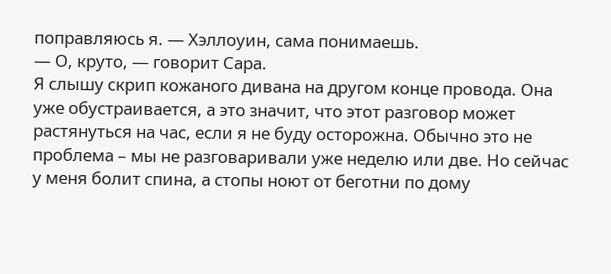поправляюсь я. — Хэллоуин, сама понимаешь.
— О, круто, — говорит Сара.
Я слышу скрип кожаного дивана на другом конце провода. Она уже обустраивается, а это значит, что этот разговор может растянуться на час, если я не буду осторожна. Обычно это не проблема – мы не разговаривали уже неделю или две. Но сейчас у меня болит спина, а стопы ноют от беготни по дому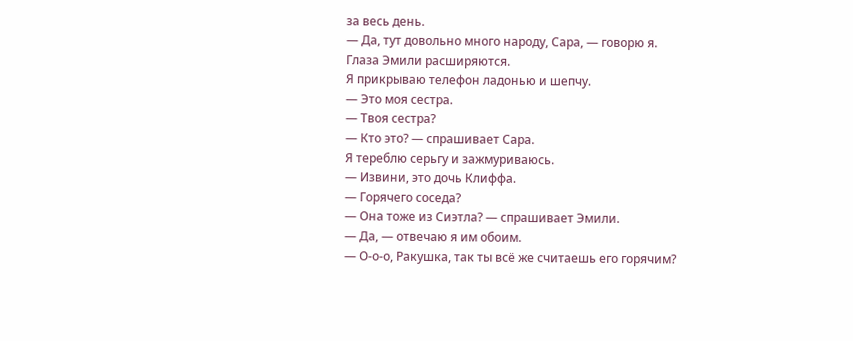за весь день.
— Да, тут довольно много народу, Сара, — говорю я.
Глаза Эмили расширяются.
Я прикрываю телефон ладонью и шепчу.
— Это моя сестра.
— Твоя сестра?
— Кто это? — спрашивает Сара.
Я тереблю серьгу и зажмуриваюсь.
— Извини, это дочь Клиффа.
— Горячего соседа?
— Она тоже из Сиэтла? — спрашивает Эмили.
— Да, — отвечаю я им обоим.
— О-о-о, Ракушка, так ты всё же считаешь его горячим?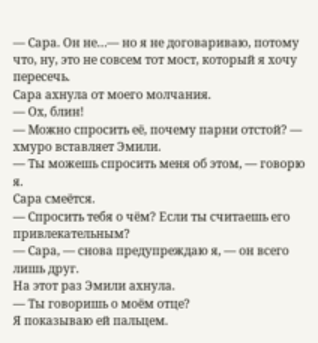— Сара. Он не…— но я не договариваю, потому что, ну, это не совсем тот мост, который я хочу пересечь.
Сара ахнула от моего молчания.
— Ох, блин!
— Можно спросить её, почему парни отстой? — хмуро вставляет Эмили.
— Ты можешь спросить меня об этом, — говорю я.
Сара смеётся.
— Спросить тебя о чём? Если ты считаешь его привлекательным?
— Сара, — снова предупреждаю я, — он всего лишь друг.
На этот раз Эмили ахнула.
— Ты говоришь о моём отце?
Я показываю ей пальцем.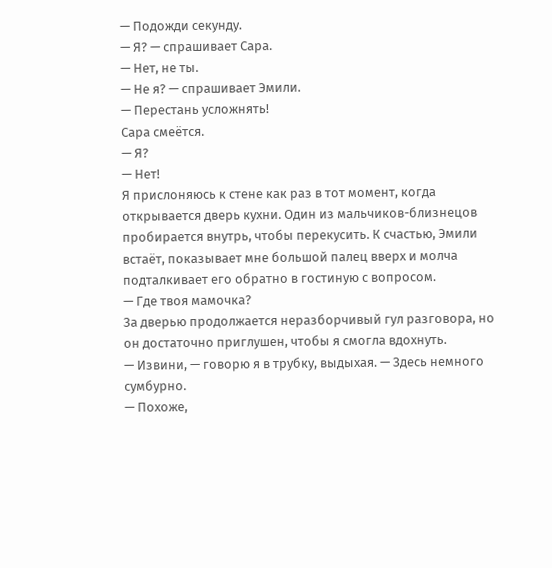— Подожди секунду.
— Я? — спрашивает Сара.
— Нет, не ты.
— Не я? — спрашивает Эмили.
— Перестань усложнять!
Сара смеётся.
— Я?
— Нет!
Я прислоняюсь к стене как раз в тот момент, когда открывается дверь кухни. Один из мальчиков-близнецов пробирается внутрь, чтобы перекусить. К счастью, Эмили встаёт, показывает мне большой палец вверх и молча подталкивает его обратно в гостиную с вопросом.
— Где твоя мамочка?
За дверью продолжается неразборчивый гул разговора, но он достаточно приглушен, чтобы я смогла вдохнуть.
— Извини, — говорю я в трубку, выдыхая. — Здесь немного сумбурно.
— Похоже,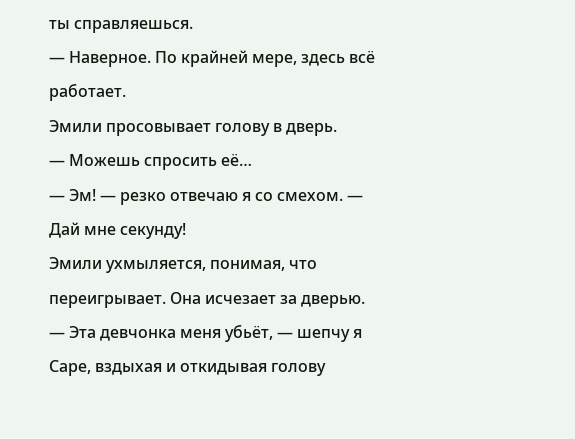ты справляешься.
— Наверное. По крайней мере, здесь всё работает.
Эмили просовывает голову в дверь.
— Можешь спросить её…
— Эм! — резко отвечаю я со смехом. — Дай мне секунду!
Эмили ухмыляется, понимая, что переигрывает. Она исчезает за дверью.
— Эта девчонка меня убьёт, — шепчу я Саре, вздыхая и откидывая голову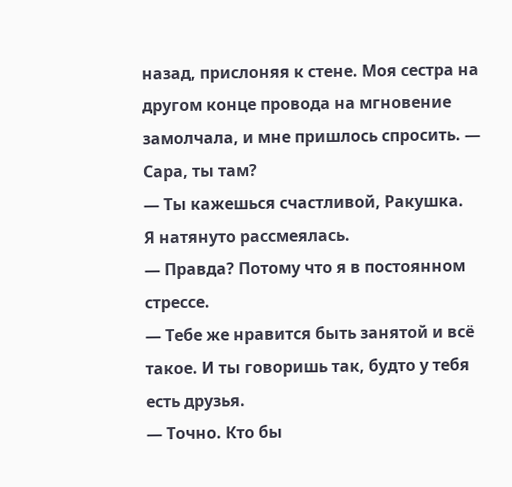назад, прислоняя к стене. Моя сестра на другом конце провода на мгновение замолчала, и мне пришлось спросить. — Сара, ты там?
— Ты кажешься счастливой, Ракушка.
Я натянуто рассмеялась.
— Правда? Потому что я в постоянном стрессе.
— Тебе же нравится быть занятой и всё такое. И ты говоришь так, будто у тебя есть друзья.
— Точно. Кто бы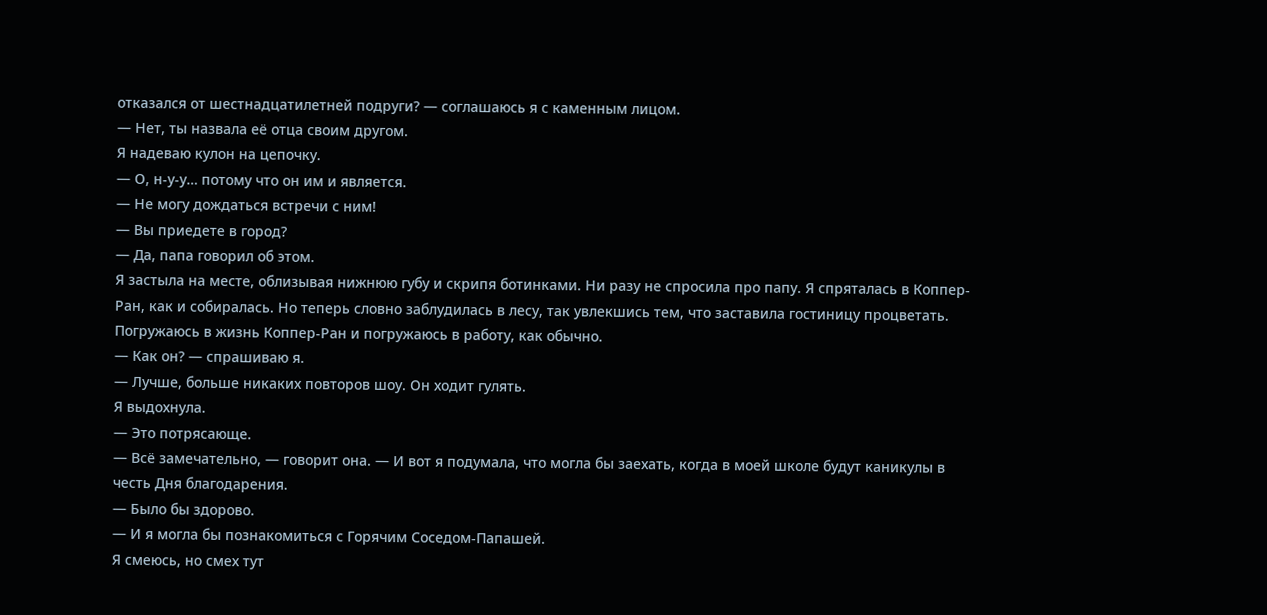отказался от шестнадцатилетней подруги? — соглашаюсь я с каменным лицом.
— Нет, ты назвала её отца своим другом.
Я надеваю кулон на цепочку.
— О, н-у-у… потому что он им и является.
— Не могу дождаться встречи с ним!
— Вы приедете в город?
— Да, папа говорил об этом.
Я застыла на месте, облизывая нижнюю губу и скрипя ботинками. Ни разу не спросила про папу. Я спряталась в Коппер-Ран, как и собиралась. Но теперь словно заблудилась в лесу, так увлекшись тем, что заставила гостиницу процветать. Погружаюсь в жизнь Коппер-Ран и погружаюсь в работу, как обычно.
— Как он? — спрашиваю я.
— Лучше, больше никаких повторов шоу. Он ходит гулять.
Я выдохнула.
— Это потрясающе.
— Всё замечательно, — говорит она. — И вот я подумала, что могла бы заехать, когда в моей школе будут каникулы в честь Дня благодарения.
— Было бы здорово.
— И я могла бы познакомиться с Горячим Соседом-Папашей.
Я смеюсь, но смех тут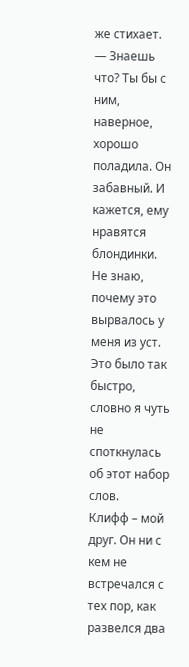же стихает.
— Знаешь что? Ты бы с ним, наверное, хорошо поладила. Он забавный. И кажется, ему нравятся блондинки.
Не знаю, почему это вырвалось у меня из уст. Это было так быстро, словно я чуть не споткнулась об этот набор слов.
Клифф – мой друг. Он ни с кем не встречался с тех пор, как развелся два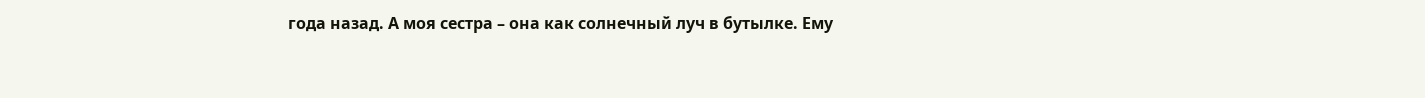года назад. А моя сестра – она как солнечный луч в бутылке. Ему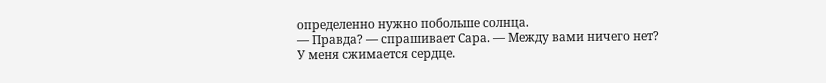определенно нужно побольше солнца.
— Правда? — спрашивает Сара. — Между вами ничего нет?
У меня сжимается сердце.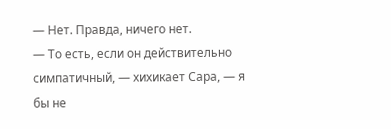— Нет. Правда, ничего нет.
— То есть, если он действительно симпатичный, — хихикает Сара, — я бы не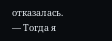отказалась.
— Тогда я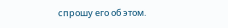спрошу его об этом.